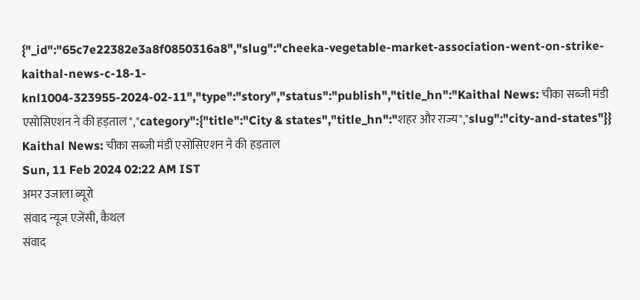{"_id":"65c7e22382e3a8f0850316a8","slug":"cheeka-vegetable-market-association-went-on-strike-kaithal-news-c-18-1-knl1004-323955-2024-02-11","type":"story","status":"publish","title_hn":"Kaithal News: चीका सब्जी मंडी एसोसिएशन ने की हड़ताल","category":{"title":"City & states","title_hn":"शहर और राज्य","slug":"city-and-states"}}
Kaithal News: चीका सब्जी मंडी एसोसिएशन ने की हड़ताल
Sun, 11 Feb 2024 02:22 AM IST
अमर उजाला ब्यूरो
संवाद न्यूज एजेंसी, कैथल
संवाद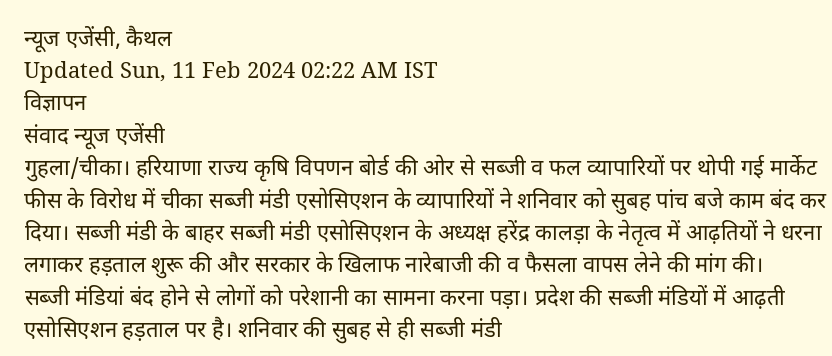न्यूज एजेंसी, कैथल
Updated Sun, 11 Feb 2024 02:22 AM IST
विज्ञापन
संवाद न्यूज एजेंसी
गुहला/चीका। हरियाणा राज्य कृषि विपणन बोर्ड की ओर से सब्जी व फल व्यापारियों पर थोपी गई मार्केट फीस के विरोध में चीका सब्जी मंडी एसोसिएशन के व्यापारियों ने शनिवार को सुबह पांच बजे काम बंद कर दिया। सब्जी मंडी के बाहर सब्जी मंडी एसोसिएशन के अध्यक्ष हरेंद्र कालड़ा के नेतृत्व में आढ़तियों ने धरना लगाकर हड़ताल शुरू की और सरकार के खिलाफ नारेबाजी की व फैसला वापस लेने की मांग की।
सब्जी मंडियां बंद होने से लोगों को परेशानी का सामना करना पड़ा। प्रदेश की सब्जी मंडियों में आढ़ती एसोसिएशन हड़ताल पर है। शनिवार की सुबह से ही सब्जी मंडी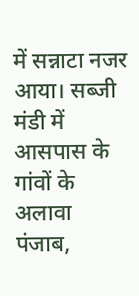में सन्नाटा नजर आया। सब्जी मंडी में आसपास के गांवों के अलावा पंजाब,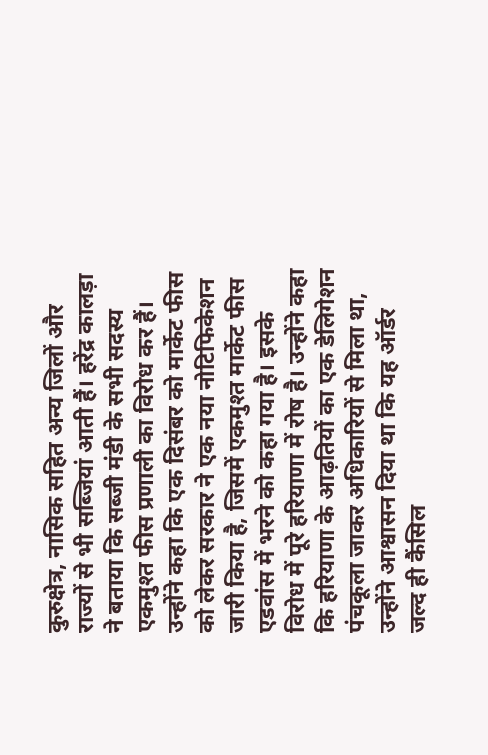कुरुक्षेत्र, नासिक सहित अन्य जिलों और राज्यों से भी सब्जियां आती हैं। हरेंद्र कालड़ा ने बताया कि सब्जी मंडी के सभी सदस्य एकमुश्त फीस प्रणाली का विरोध कर हैं।
उन्होंने कहा कि एक दिसंबर को मार्केट फीस को लेकर सरकार ने एक नया नोटिफिकेशन जारी किया है, जिसमें एकमुश्त मार्केट फीस एडवांस में भरने को कहा गया है। इसके विरोध में पूरे हरियाणा में रोष है। उन्होंने कहा कि हरियाणा के आढ़तियों का एक डेलिगेशन पंचकूला जाकर अधिकारियों से मिला था, उन्होंने आश्वासन दिया था कि यह ऑर्डर जल्द ही कैंसिल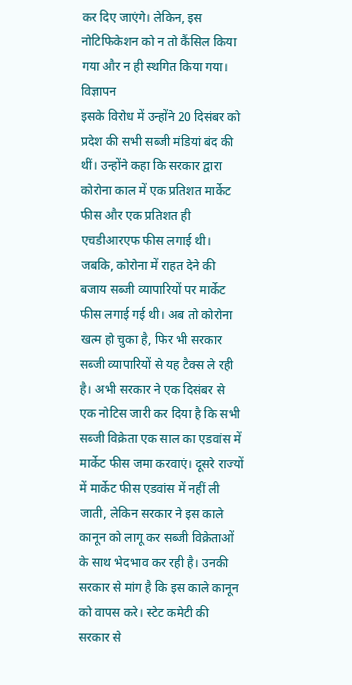कर दिए जाएंगे। लेकिन, इस नोटिफिकेशन को न तो कैंसिल किया गया और न ही स्थगित किया गया।
विज्ञापन
इसके विरोध में उन्होंने 20 दिसंबर को प्रदेश की सभी सब्जी मंडियां बंद की थीं। उन्होंने कहा कि सरकार द्वारा कोरोना काल में एक प्रतिशत मार्केट फीस और एक प्रतिशत ही एचडीआरएफ फीस लगाई थी। जबकि, कोरोना में राहत देने की बजाय सब्जी व्यापारियों पर मार्केट फीस लगाई गई थी। अब तो कोरोना खत्म हो चुका है, फिर भी सरकार सब्जी व्यापारियों से यह टैक्स ले रही है। अभी सरकार ने एक दिसंबर से एक नोटिस जारी कर दिया है कि सभी सब्जी विक्रेता एक साल का एडवांस में मार्केट फीस जमा करवाएं। दूसरे राज्यों में मार्केट फीस एडवांस में नहीं ली जाती, लेकिन सरकार ने इस काले कानून को लागू कर सब्जी विक्रेताओं के साथ भेदभाव कर रही है। उनकी सरकार से मांग है कि इस काले कानून को वापस करे। स्टेट कमेटी की सरकार से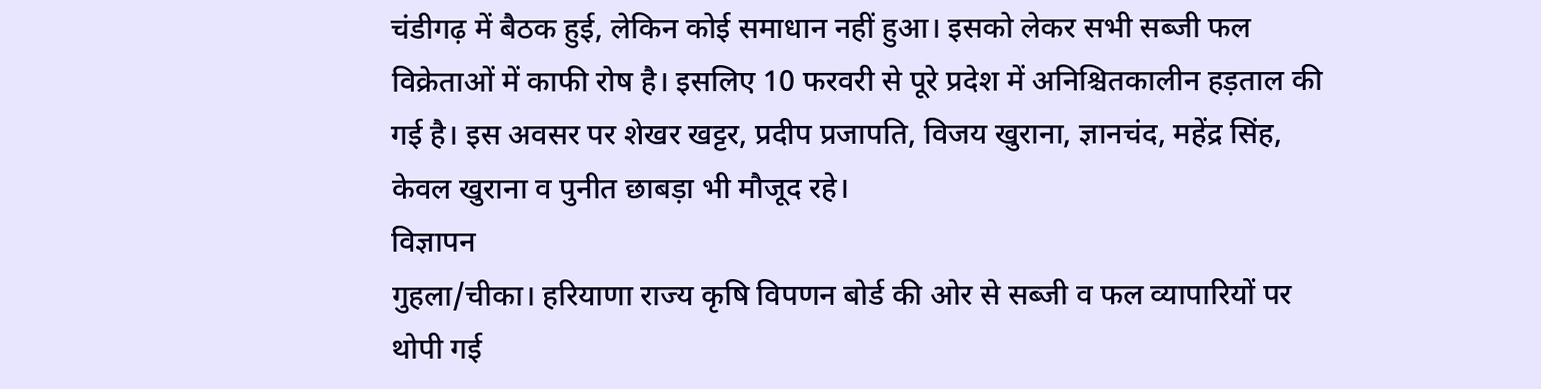चंडीगढ़ में बैठक हुई, लेकिन कोई समाधान नहीं हुआ। इसको लेकर सभी सब्जी फल विक्रेताओं में काफी रोष है। इसलिए 10 फरवरी से पूरे प्रदेश में अनिश्चितकालीन हड़ताल की गई है। इस अवसर पर शेखर खट्टर, प्रदीप प्रजापति, विजय खुराना, ज्ञानचंद, महेंद्र सिंह, केवल खुराना व पुनीत छाबड़ा भी मौजूद रहे।
विज्ञापन
गुहला/चीका। हरियाणा राज्य कृषि विपणन बोर्ड की ओर से सब्जी व फल व्यापारियों पर थोपी गई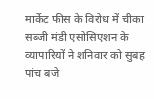मार्केट फीस के विरोध में चीका सब्जी मंडी एसोसिएशन के व्यापारियों ने शनिवार को सुबह पांच बजे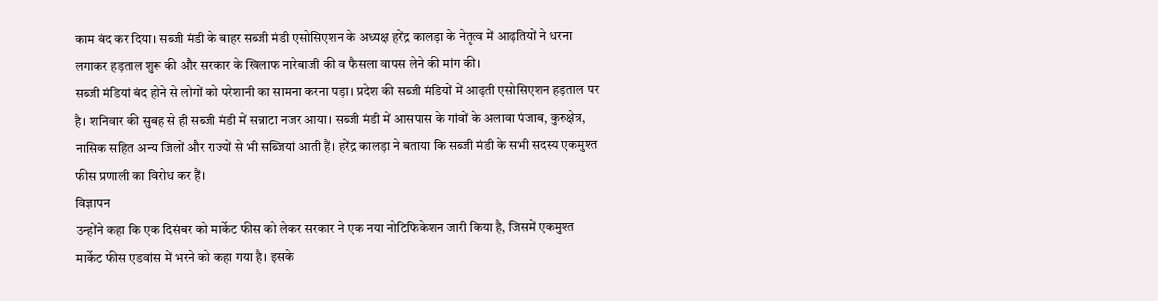काम बंद कर दिया। सब्जी मंडी के बाहर सब्जी मंडी एसोसिएशन के अध्यक्ष हरेंद्र कालड़ा के नेतृत्व में आढ़तियों ने धरना लगाकर हड़ताल शुरू की और सरकार के खिलाफ नारेबाजी की व फैसला वापस लेने की मांग की।
सब्जी मंडियां बंद होने से लोगों को परेशानी का सामना करना पड़ा। प्रदेश की सब्जी मंडियों में आढ़ती एसोसिएशन हड़ताल पर है। शनिवार की सुबह से ही सब्जी मंडी में सन्नाटा नजर आया। सब्जी मंडी में आसपास के गांवों के अलावा पंजाब, कुरुक्षेत्र, नासिक सहित अन्य जिलों और राज्यों से भी सब्जियां आती हैं। हरेंद्र कालड़ा ने बताया कि सब्जी मंडी के सभी सदस्य एकमुश्त फीस प्रणाली का विरोध कर हैं।
विज्ञापन
उन्होंने कहा कि एक दिसंबर को मार्केट फीस को लेकर सरकार ने एक नया नोटिफिकेशन जारी किया है, जिसमें एकमुश्त मार्केट फीस एडवांस में भरने को कहा गया है। इसके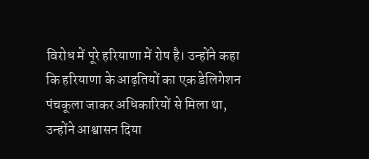विरोध में पूरे हरियाणा में रोष है। उन्होंने कहा कि हरियाणा के आढ़तियों का एक डेलिगेशन पंचकूला जाकर अधिकारियों से मिला था, उन्होंने आश्वासन दिया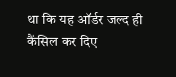था कि यह ऑर्डर जल्द ही कैंसिल कर दिए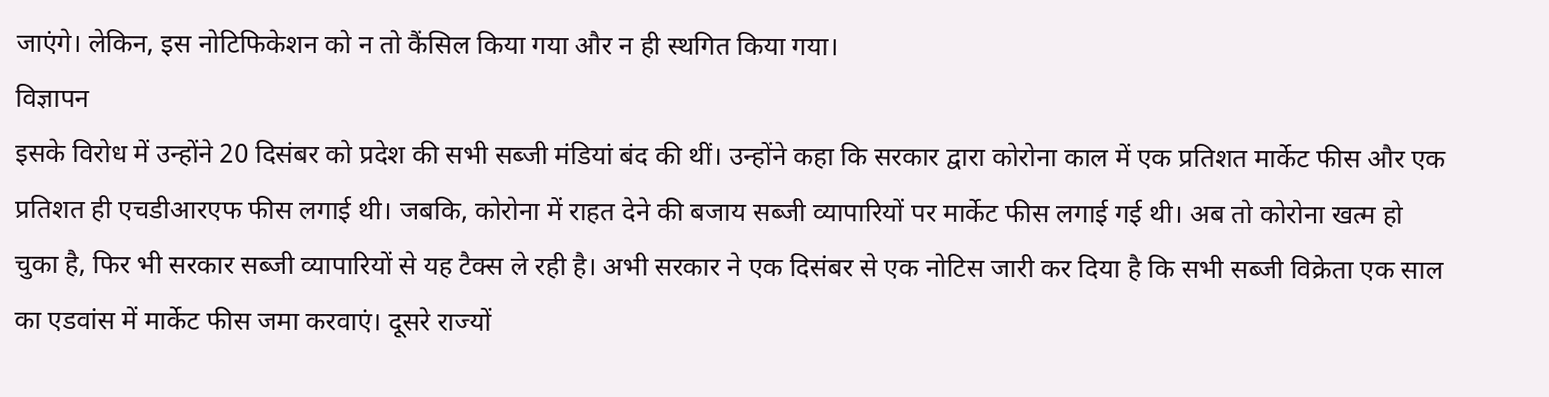जाएंगे। लेकिन, इस नोटिफिकेशन को न तो कैंसिल किया गया और न ही स्थगित किया गया।
विज्ञापन
इसके विरोध में उन्होंने 20 दिसंबर को प्रदेश की सभी सब्जी मंडियां बंद की थीं। उन्होंने कहा कि सरकार द्वारा कोरोना काल में एक प्रतिशत मार्केट फीस और एक प्रतिशत ही एचडीआरएफ फीस लगाई थी। जबकि, कोरोना में राहत देने की बजाय सब्जी व्यापारियों पर मार्केट फीस लगाई गई थी। अब तो कोरोना खत्म हो चुका है, फिर भी सरकार सब्जी व्यापारियों से यह टैक्स ले रही है। अभी सरकार ने एक दिसंबर से एक नोटिस जारी कर दिया है कि सभी सब्जी विक्रेता एक साल का एडवांस में मार्केट फीस जमा करवाएं। दूसरे राज्यों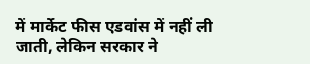में मार्केट फीस एडवांस में नहीं ली जाती, लेकिन सरकार ने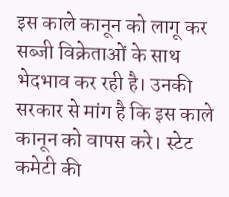इस काले कानून को लागू कर सब्जी विक्रेताओं के साथ भेदभाव कर रही है। उनकी सरकार से मांग है कि इस काले कानून को वापस करे। स्टेट कमेटी की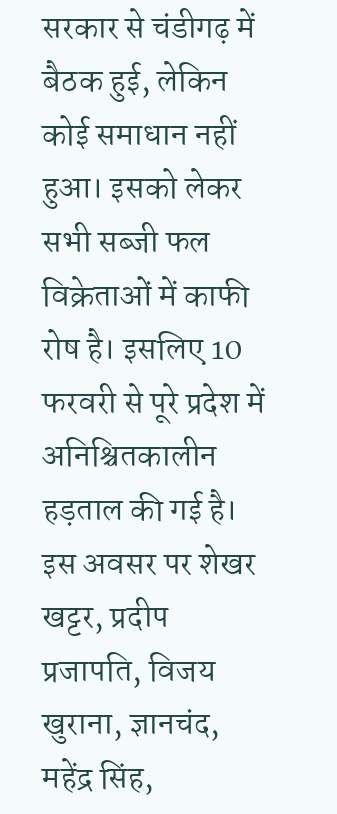सरकार से चंडीगढ़ में बैठक हुई, लेकिन कोई समाधान नहीं हुआ। इसको लेकर सभी सब्जी फल विक्रेताओं में काफी रोष है। इसलिए 10 फरवरी से पूरे प्रदेश में अनिश्चितकालीन हड़ताल की गई है। इस अवसर पर शेखर खट्टर, प्रदीप प्रजापति, विजय खुराना, ज्ञानचंद, महेंद्र सिंह,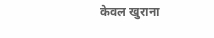केवल खुराना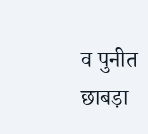व पुनीत छाबड़ा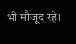भी मौजूद रहे।